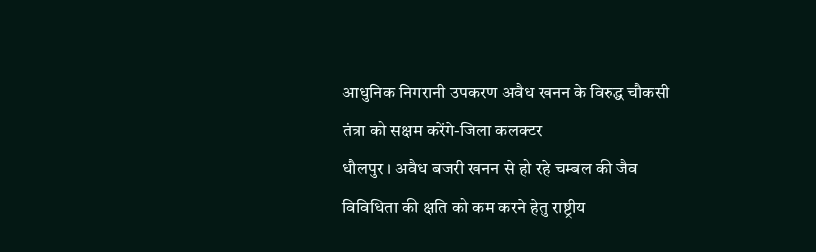आधुनिक निगरानी उपकरण अवैध खनन के विरुद्ध चौकसी तंत्रा को सक्षम करेंगे-जिला कलक्टर
धौलपुर । अवैध बजरी खनन से हो रहे चम्बल की जैव विविधिता की क्षति को कम करने हेतु राष्ट्रीय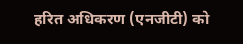हरित अधिकरण (एनजीटी) को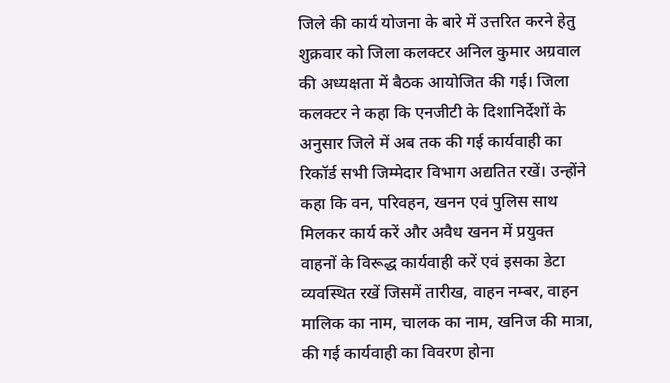जिले की कार्य योजना के बारे में उत्तरित करने हेतु शुक्रवार को जिला कलक्टर अनिल कुमार अग्रवाल की अध्यक्षता में बैठक आयोजित की गई। जिला कलक्टर ने कहा कि एनजीटी के दिशानिर्देशों के अनुसार जिले में अब तक की गई कार्यवाही का रिकॉर्ड सभी जिम्मेदार विभाग अद्यतित रखें। उन्होंने कहा कि वन, परिवहन, खनन एवं पुलिस साथ मिलकर कार्य करें और अवैध खनन में प्रयुक्त वाहनों के विरूद्ध कार्यवाही करें एवं इसका डेटा व्यवस्थित रखें जिसमें तारीख, वाहन नम्बर, वाहन मालिक का नाम, चालक का नाम, खनिज की मात्रा, की गई कार्यवाही का विवरण होना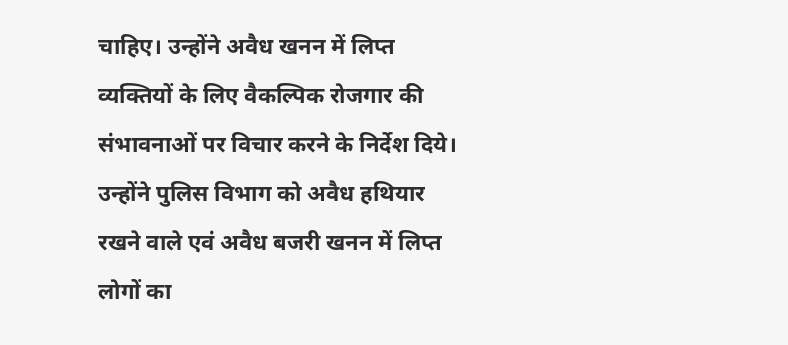चाहिए। उन्होंने अवैध खनन में लिप्त व्यक्तियों के लिए वैकल्पिक रोजगार की संभावनाओं पर विचार करने के निर्देश दिये। उन्होंने पुलिस विभाग को अवैध हथियार रखने वाले एवं अवैध बजरी खनन में लिप्त लोगों का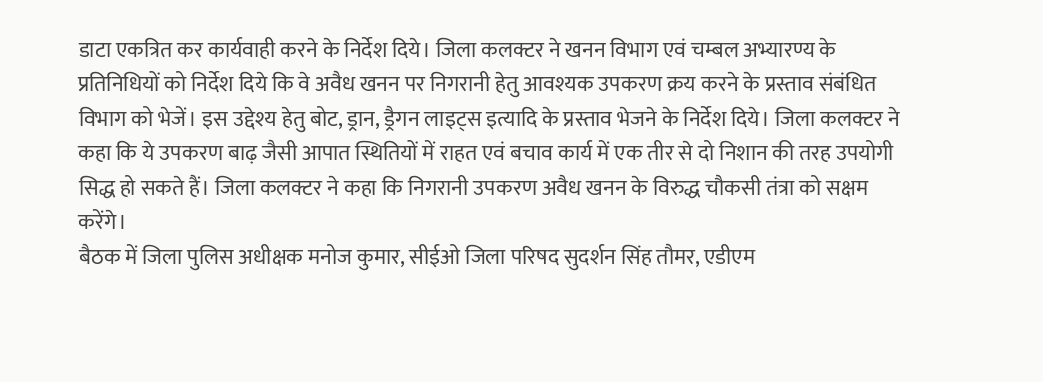डाटा एकत्रित कर कार्यवाही करने के निर्देश दिये। जिला कलक्टर ने खनन विभाग एवं चम्बल अभ्यारण्य के प्रतिनिधियों को निर्देश दिये कि वे अवैध खनन पर निगरानी हेतु आवश्यक उपकरण क्रय करने के प्रस्ताव संबंधित विभाग को भेजें। इस उद्देश्य हेतु बोट, ड्रान, ड्रैगन लाइट्स इत्यादि के प्रस्ताव भेजने के निर्देश दिये। जिला कलक्टर ने कहा कि ये उपकरण बाढ़ जैसी आपात स्थितियों में राहत एवं बचाव कार्य में एक तीर से दो निशान की तरह उपयोगी सिद्ध हो सकते हैं। जिला कलक्टर ने कहा कि निगरानी उपकरण अवैध खनन के विरुद्ध चौकसी तंत्रा को सक्षम करेंगे।
बैठक में जिला पुलिस अधीक्षक मनोज कुमार, सीईओ जिला परिषद सुदर्शन सिंह तौमर, एडीएम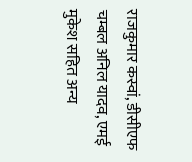राजकुमार कस्वां, डीसीएफ चम्बल अनिल यादव, एमई मुकेश सहित अन्य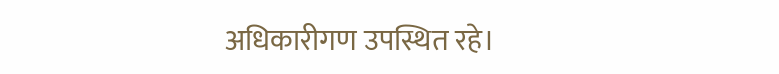अधिकारीगण उपस्थित रहे।